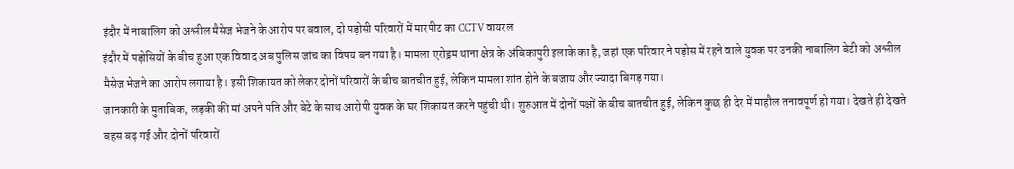इंदौर में नाबालिग को अश्लील मैसेज भेजने के आरोप पर बवाल, दो पड़ोसी परिवारों में मारपीट का CCTV वायरल
इंदौर में पड़ोसियों के बीच हुआ एक विवाद अब पुलिस जांच का विषय बन गया है। मामला एरोड्रम थाना क्षेत्र के अंबिकापुरी इलाके का है, जहां एक परिवार ने पड़ोस में रहने वाले युवक पर उनकी नाबालिग बेटी को अश्लील मैसेज भेजने का आरोप लगाया है। इसी शिकायत को लेकर दोनों परिवारों के बीच बातचीत हुई, लेकिन मामला शांत होने के बजाय और ज्यादा बिगड़ गया।
जानकारी के मुताबिक, लड़की की मां अपने पति और बेटे के साथ आरोपी युवक के घर शिकायत करने पहुंची थी। शुरुआत में दोनों पक्षों के बीच बातचीत हुई, लेकिन कुछ ही देर में माहौल तनावपूर्ण हो गया। देखते ही देखते बहस बढ़ गई और दोनों परिवारों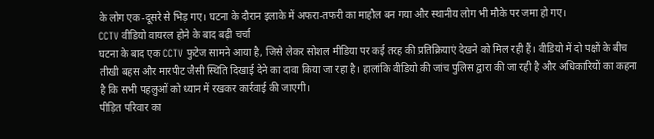के लोग एक-दूसरे से भिड़ गए। घटना के दौरान इलाके में अफरा-तफरी का माहौल बन गया और स्थानीय लोग भी मौके पर जमा हो गए।
CCTV वीडियो वायरल होने के बाद बढ़ी चर्चा
घटना के बाद एक CCTV फुटेज सामने आया है, जिसे लेकर सोशल मीडिया पर कई तरह की प्रतिक्रियाएं देखने को मिल रही हैं। वीडियो में दो पक्षों के बीच तीखी बहस और मारपीट जैसी स्थिति दिखाई देने का दावा किया जा रहा है। हालांकि वीडियो की जांच पुलिस द्वारा की जा रही है और अधिकारियों का कहना है कि सभी पहलुओं को ध्यान में रखकर कार्रवाई की जाएगी।
पीड़ित परिवार का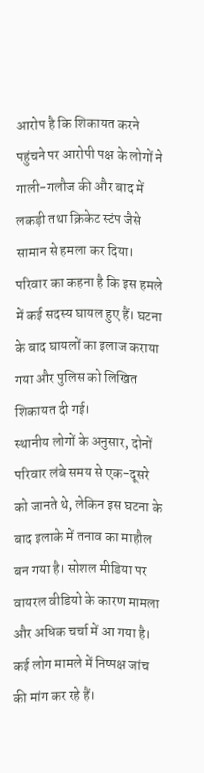आरोप है कि शिकायत करने पहुंचने पर आरोपी पक्ष के लोगों ने गाली-गलौज की और बाद में लकड़ी तथा क्रिकेट स्टंप जैसे सामान से हमला कर दिया। परिवार का कहना है कि इस हमले में कई सदस्य घायल हुए हैं। घटना के बाद घायलों का इलाज कराया गया और पुलिस को लिखित शिकायत दी गई।
स्थानीय लोगों के अनुसार, दोनों परिवार लंबे समय से एक-दूसरे को जानते थे, लेकिन इस घटना के बाद इलाके में तनाव का माहौल बन गया है। सोशल मीडिया पर वायरल वीडियो के कारण मामला और अधिक चर्चा में आ गया है। कई लोग मामले में निष्पक्ष जांच की मांग कर रहे हैं।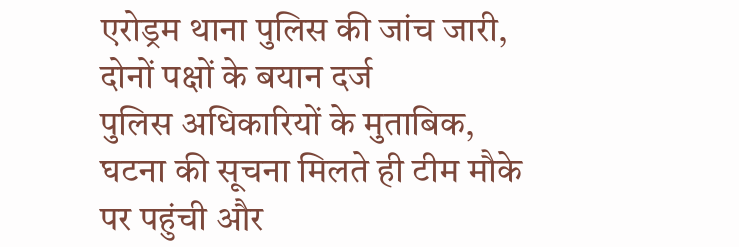एरोड्रम थाना पुलिस की जांच जारी, दोनों पक्षों के बयान दर्ज
पुलिस अधिकारियों के मुताबिक, घटना की सूचना मिलते ही टीम मौके पर पहुंची और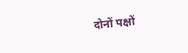दोनों पक्षों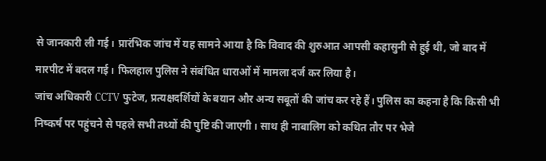से जानकारी ली गई। प्रारंभिक जांच में यह सामने आया है कि विवाद की शुरुआत आपसी कहासुनी से हुई थी, जो बाद में मारपीट में बदल गई। फिलहाल पुलिस ने संबंधित धाराओं में मामला दर्ज कर लिया है।
जांच अधिकारी CCTV फुटेज, प्रत्यक्षदर्शियों के बयान और अन्य सबूतों की जांच कर रहे हैं। पुलिस का कहना है कि किसी भी निष्कर्ष पर पहुंचने से पहले सभी तथ्यों की पुष्टि की जाएगी। साथ ही नाबालिग को कथित तौर पर भेजे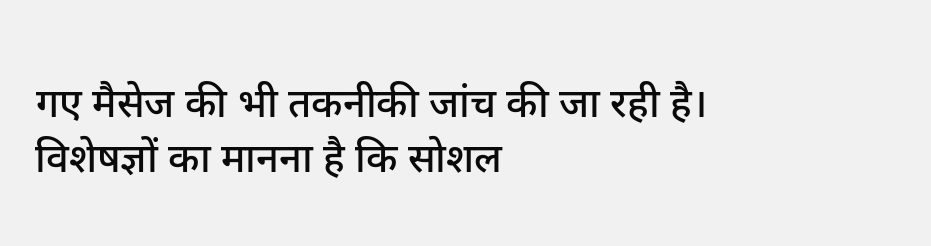गए मैसेज की भी तकनीकी जांच की जा रही है।
विशेषज्ञों का मानना है कि सोशल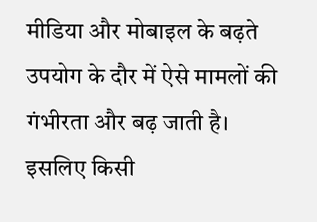मीडिया और मोबाइल के बढ़ते उपयोग के दौर में ऐसे मामलों की गंभीरता और बढ़ जाती है। इसलिए किसी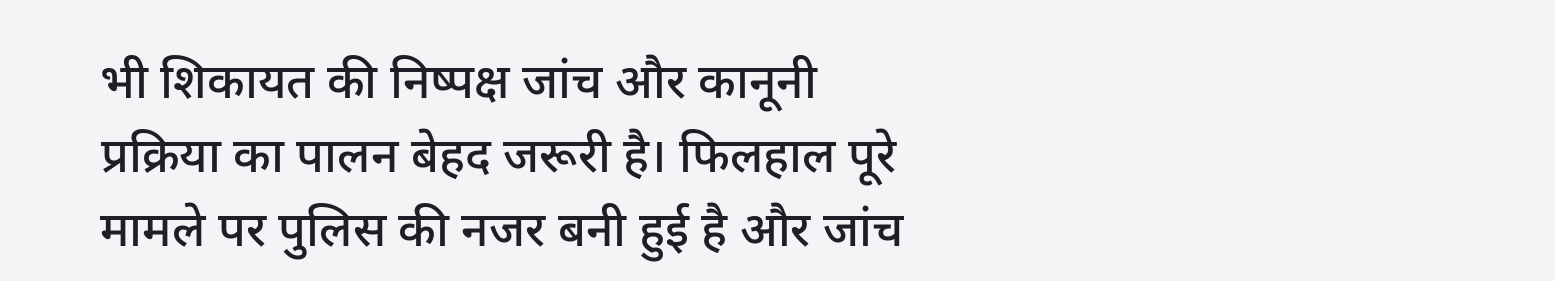भी शिकायत की निष्पक्ष जांच और कानूनी प्रक्रिया का पालन बेहद जरूरी है। फिलहाल पूरे मामले पर पुलिस की नजर बनी हुई है और जांच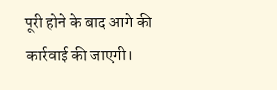पूरी होने के बाद आगे की कार्रवाई की जाएगी।